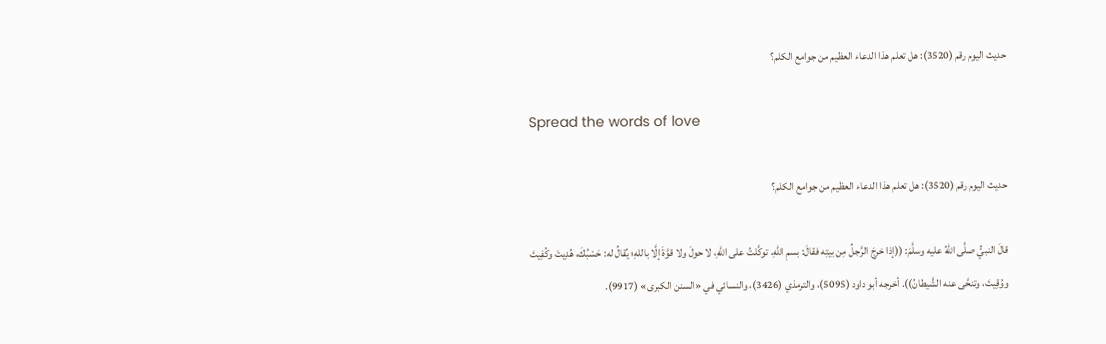حديث اليوم رقم (3520): هل تعلم هذا الدعاء العظيم من جوامع الكلم؟

Spread the words of love

حديث اليوم رقم (3520): هل تعلم هذا الدعاء العظيم من جوامع الكلم؟

قالَ النبيُّ صلَّى اللهُ عليه وسلَّمَ: ((إذا خرجَ الرَّجلُ مِن بيتِه فقالَ: بسمِ اللهِ، توكَّلتُ على اللهِ، لا حولَ ولا قوَّةَ إلَّا باللهِ؛ يُقالُ له: حَسْبُكَ، هُدِيتَ وكُفِيتَ ووُقِيتَ، وتنحَّى عنه الشَّيطانُ)). أخرجه أبو داود (5095)، والترمذي (3426)، والنسائي في «السنن الكبرى» (9917).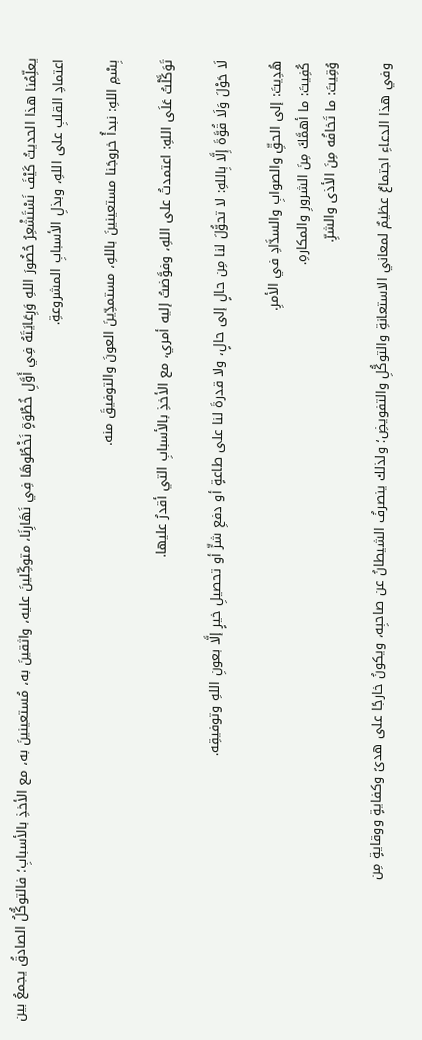يعلِّمُنا هذا الحديثُ كَيْفَ نَسْتَشْعِرُ حُضُورَ اللهِ وَرِعَايَتَهُ فِي أَوَّلِ خُطْوَةٍ نَخْطُوهَا فِي نَهَارِنَا، متوكِّلينَ عليه، واثقينَ به، مُستعينينَ به، مع الأخذِ بالأسبابِ؛ فالتوكُّلُ الصادقُ يجمعُ بين اعتمادِ القلبِ على اللهِ، وبذلِ الأسبابِ المشروعةِ.

بِسْمِ اللهِ: نبدأُ خروجَنا مستعينينَ باللهِ، مستمدِّينَ العونَ والتوفيقَ منه.

تَوَكَّلْتُ عَلَى اللهِ: اعتمدتُ على اللهِ، وفوَّضتُ إليه أمري، مع الأخذِ بالأسبابِ التي أقدرُ عليها.

لَا حَوْلَ وَلَا قُوَّةَ إِلَّا بِاللهِ: لا تحوُّلَ لنا مِن حالٍ إلى حالٍ، ولا قدرةَ لنا على طاعةٍ أو دفعِ شرٍّ أو تحصيلِ خيرٍ إلَّا بعونِ اللهِ وتوفيقِه.

هُدِيتَ: إلى الحقِّ والصوابِ والسدَّادِ في الأمرِ.
كُفِيتَ: ما أهمَّكَ مِنَ الشرورِ والمكارهِ.
وُقِيتَ: ما تَخافُه مِنَ الأذى والشرِّ.

وفي هذا الدعاءِ اجتماعٌ عظيمٌ لمعاني الاستعانةِ والتوكُّلِ والتفويضِ؛ ولذلك ينصرفُ الشيطانُ عن صاحبِه، ويكونُ خارجًا على هدىً وكفايةٍ ووقايةٍ مِن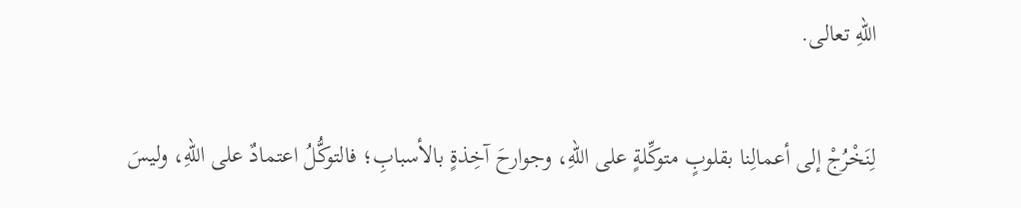اللهِ تعالى.

لِنَخْرُجْ إلى أعمالِنا بقلوبٍ متوكِّلةٍ على اللهِ، وجوارحَ آخِذةٍ بالأسبابِ؛ فالتوكُّلُ اعتمادٌ على اللهِ، وليسَ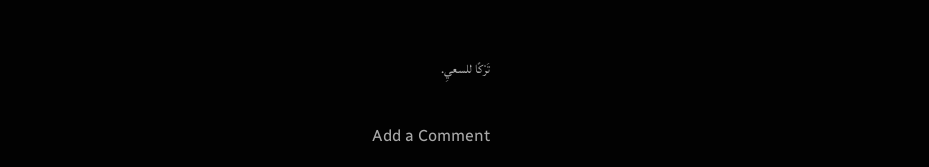تَرْكًا للسعيِ.

Add a Comment